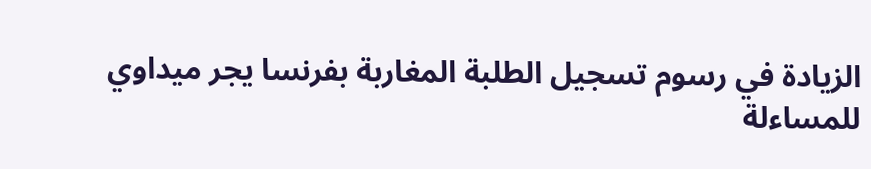الزيادة في رسوم تسجيل الطلبة المغاربة بفرنسا يجر ميداوي للمساءلة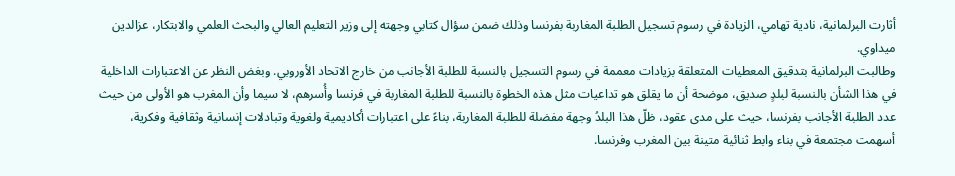أثارت البرلمانية، نادية تهامي، الزيادة في رسوم تسجيل الطلبة المغاربة بفرنسا وذلك ضمن سؤال كتابي وجهته إلى وزير التعليم العالي والبحث العلمي والابتكار، عزالدين ميداوي.
وطالبت البرلمانية بتدقيق المعطيات المتعلقة بزيادات معممة في رسوم التسجيل بالنسبة للطلبة الأجانب من خارج الاتحاد الأوروبي. وبغض النظر عن الاعتبارات الداخلية في هذا الشأن بالنسبة لبلدٍ صديق، موضحة أن ما يقلق هو تداعيات مثل هذه الخطوة بالنسبة للطلبة المغاربة في فرنسا وأُسرهم، لا سيما وأن المغرب هو الأولى من حيث عدد الطلبة الأجانب بفرنسا، حيث على مدى عقود، ظلّ هذا البلدُ وجهة مفضلة للطلبة المغاربة، بناءً على اعتبارات أكاديمية ولغوية وتبادلات إنسانية وثقافية وفكرية، أسهمت مجتمعة في بناء وابط ثنائية متينة بين المغرب وفرنسا.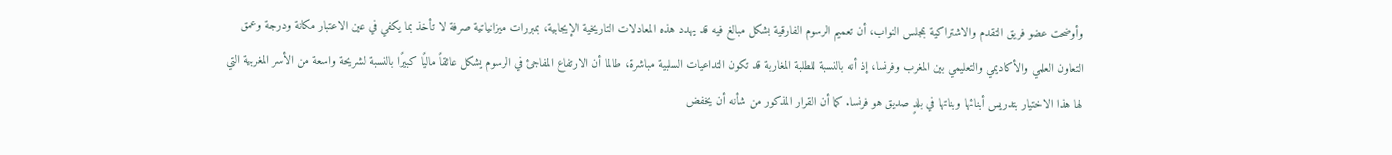وأوضحت عضو فريق التقدم والاشتراكية بمجلس النواب، أن تعميم الرسوم الفارقية بشكل مبالغ فيه قد يهدد هذه المعادلات التاريخية الإيجابية، بمبررات ميزانياتية صرفة لا تأخذ بما يكفي في عين الاعتبار مكانة ودرجة وعمق التعاون العلمي والأكاديمي والتعليمي بين المغرب وفرنسا، إذ أنه بالنسبة للطلبة المغاربة قد تكون التداعيات السلبية مباشرة، طالما أن الارتفاع المفاجئ في الرسوم يشكل عائقاً ماليًا كبيرًا بالنسبة لشريحة واسعة من الأسر المغربية التي لها هذا الاختيار بتدريس أبنائها وبناتها في بلدٍ صديق هو فرنسا. كما أن القرار المذكور من شأنه أن يخفض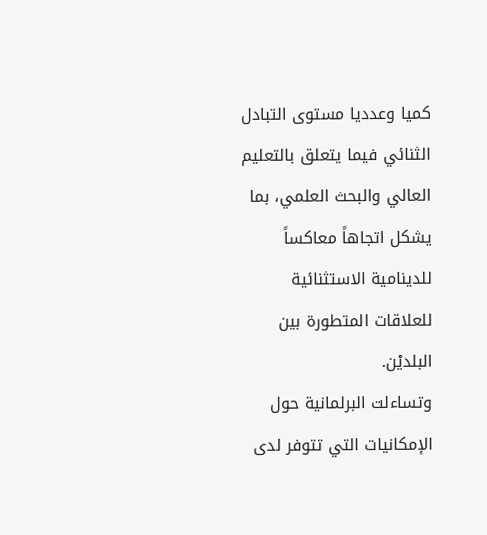كميا وعدديا مستوى التبادل الثنائي فيما يتعلق بالتعليم العالي والبحث العلمي، بما يشكل اتجاهاً معاكساً للدينامية الاستثنائية للعلاقات المتطورة بين البلديْن.
وتساءلت البرلمانية حول الإمكانيات التي تتوفر لدى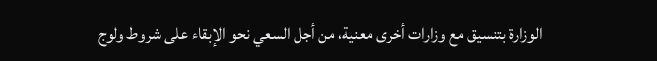الوزارة بتنسيق مع وزارات أخرى معنية، من أجل السعي نحو الإبقاء على شروط ولوج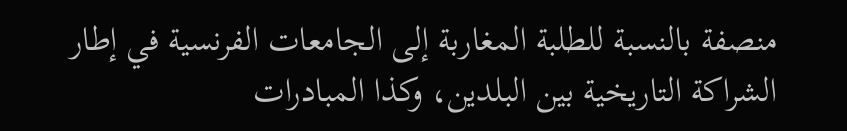منصفة بالنسبة للطلبة المغاربة إلى الجامعات الفرنسية في إطار الشراكة التاريخية بين البلدين، وكذا المبادرات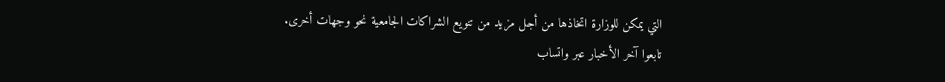التي يمكن للوزارة اتخاذها من أجل مزيد من تنويع الشراكات الجامعية نحو وجهات أخرى.
تابعوا آخر الأخبار عبر واتساب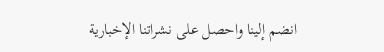انضم إلينا واحصل على نشراتنا الإخبارية